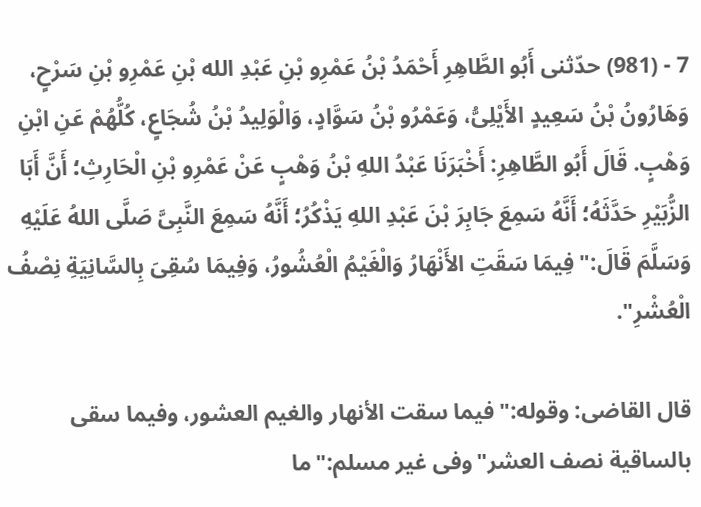7 - (981) حدّثنى أَبُو الطَّاهِرِ أَحْمَدُ بْنُ عَمْرِو بْنِ عَبْدِ الله بْنِ عَمْرِو بْنِ سَرْحٍ، وَهَارُونُ بْنُ سَعِيدٍ الأَيْلِىُّ، وَعَمْرُو بْنُ سَوَّادٍ، وَالْوَلِيدُ بْنُ شُجَاعٍ، كُلُّهُمْ عَنِ ابْنِ وَهْبٍ. قَالَ أَبُو الطَّاهِرِ: أَخْبَرَنَا عَبْدُ اللهِ بْنُ وَهْبٍ عَنْ عَمْرِو بْنِ الْحَارِثِ؛ أَنَّ أَبَا الزُّبَيْرِ حَدَّثَهُ؛ أَنَّهُ سَمِعَ جَابِرَ بْنَ عَبْدِ اللهِ يَذْكُرُ؛ أَنَّهُ سَمِعَ النَّبِىَّ صَلَّى اللهُ عَلَيْهِ وَسَلَّمَ قَالَ:"فِيمَا سَقَتِ الأَنْهَارُ وَالْغَيْمُ الْعُشُورُ، وَفِيمَا سُقِىَ بِالسَّانِيَةِ نِصْفُ الْعُشْرِ".

قال القاضى: وقوله:"فيما سقت الأنهار والغيم العشور، وفيما سقى بالساقية نصف العشر"وفى غير مسلم:"ما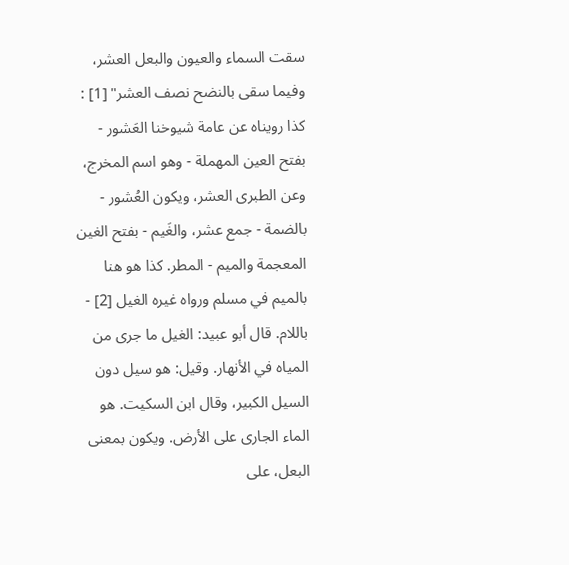سقت السماء والعيون والبعل العشر، وفيما سقى بالنضح نصف العشر" [1] : كذا رويناه عن عامة شيوخنا العَشور - بفتح العين المهملة - وهو اسم المخرج، وعن الطبرى العشر، ويكون العُشور - بالضمة - جمع عشر، والغَيم - بفتح الغين المعجمة والميم - المطر. كذا هو هنا بالميم في مسلم ورواه غيره الغيل [2] - باللام. قال أبو عبيد: الغيل ما جرى من المياه في الأنهار. وقيل: هو سيل دون السيل الكبير، وقال ابن السكيت. هو الماء الجارى على الأرض. ويكون بمعنى البعل، على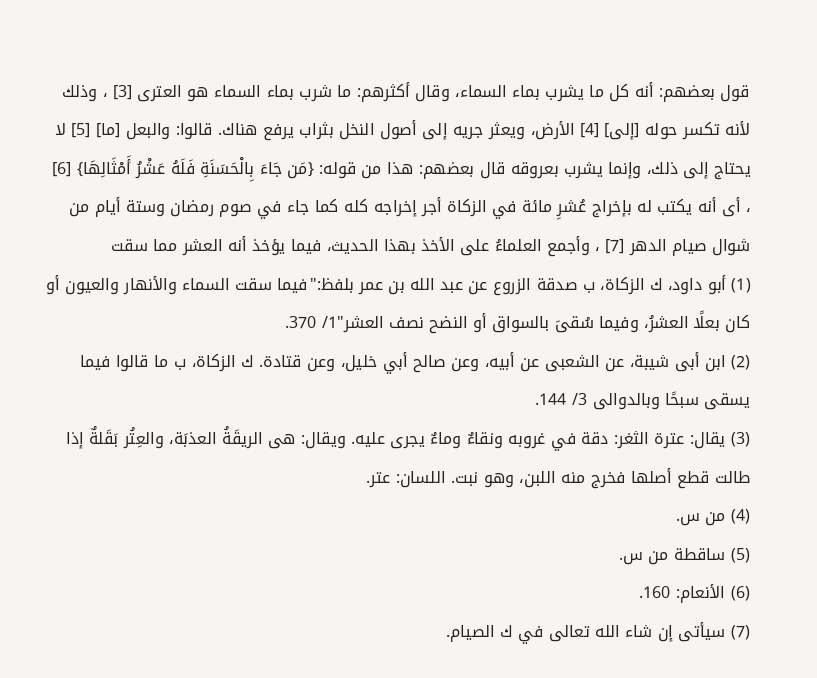قول بعضهم: أنه كل ما يشرب بماء السماء، وقال أكثرهم: ما شرب بماء السماء هو العترى [3] ، وذلك لأنه تكسر حوله [إلى] [4] الأرض، ويعثر جريه إلى أصول النخل بثراب يرفع هناك. قالوا: والبعل [ما] [5] لا يحتاج إلى ذلك، وإنما يشرب بعروقه قال بعضهم: هذا من قوله: {مَن جَاءَ بِالْحَسَنَةِ فَلَهُ عَشْرُ أَمْثَالِهَا} [6] ، أى أنه يكتب له بإخراج عُشرِ مائة في الزكاة أجر إخراجه كله كما جاء في صوم رمضان وستة أيام من شوال صيام الدهر [7] ، وأجمع العلماءُ على الأخذ بهذا الحديث، فيما يؤخذ أنه العشر مما سقت
(1) أبو داود، ك الزكاة، ب صدقة الزروع عن عبد الله بن عمر بلفظ:"فيما سقت السماء والأنهار والعيون أو كان بعلًا العشرُ، وفيما سُقىَ بالسواق أو النضح نصف العشر"1/ 370.
(2) ابن أبى شيبة، عن الشعبى عن أبيه، وعن صالح أبي خليل، وعن قتادة. ك الزكاة، ب ما قالوا فيما يسقى سبحًا وبالدوالى 3/ 144.
(3) يقال: عترة الثغر: دقة في غروبه ونقاءٌ وماءٌ يجرى عليه. ويقال: هى الريقَةُ العذبَة، والعِتُر بَقَلةٌ إذا طالت قطع أصلها فخرج منه اللبن، وهو نبت. اللسان: عتر.
(4) من س.
(5) ساقطة من س.
(6) الأنعام: 160.
(7) سيأتى إن شاء الله تعالى في ك الصيام.